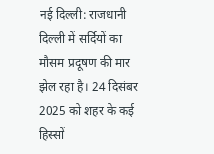नई दिल्ली: राजधानी दिल्ली में सर्दियों का मौसम प्रदूषण की मार झेल रहा है। 24 दिसंबर 2025 को शहर के कई हिस्सों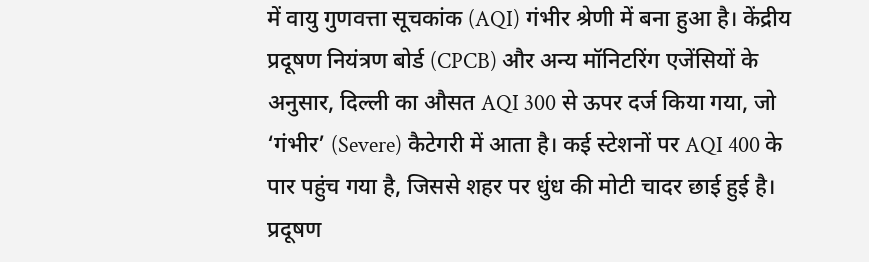में वायु गुणवत्ता सूचकांक (AQI) गंभीर श्रेणी में बना हुआ है। केंद्रीय प्रदूषण नियंत्रण बोर्ड (CPCB) और अन्य मॉनिटरिंग एजेंसियों के अनुसार, दिल्ली का औसत AQI 300 से ऊपर दर्ज किया गया, जो ‘गंभीर’ (Severe) कैटेगरी में आता है। कई स्टेशनों पर AQI 400 के पार पहुंच गया है, जिससे शहर पर धुंध की मोटी चादर छाई हुई है।
प्रदूषण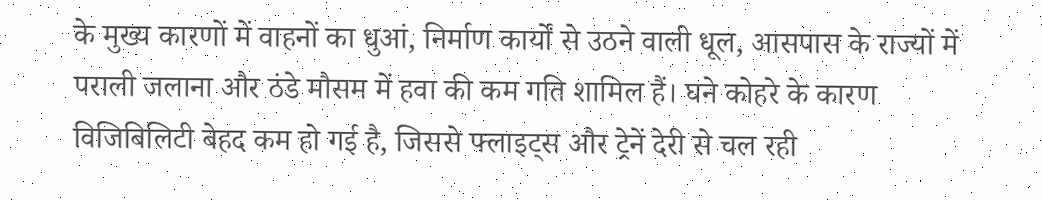के मुख्य कारणों में वाहनों का धुआं, निर्माण कार्यों से उठने वाली धूल, आसपास के राज्यों में पराली जलाना और ठंडे मौसम में हवा की कम गति शामिल हैं। घने कोहरे के कारण विजिबिलिटी बेहद कम हो गई है, जिससे फ्लाइट्स और ट्रेनें देरी से चल रही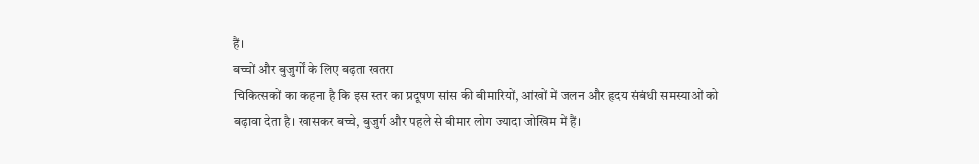हैं।
बच्चों और बुजुर्गों के लिए बढ़ता खतरा
चिकित्सकों का कहना है कि इस स्तर का प्रदूषण सांस की बीमारियों, आंखों में जलन और हृदय संबंधी समस्याओं को बढ़ावा देता है। खासकर बच्चे, बुजुर्ग और पहले से बीमार लोग ज्यादा जोखिम में हैं।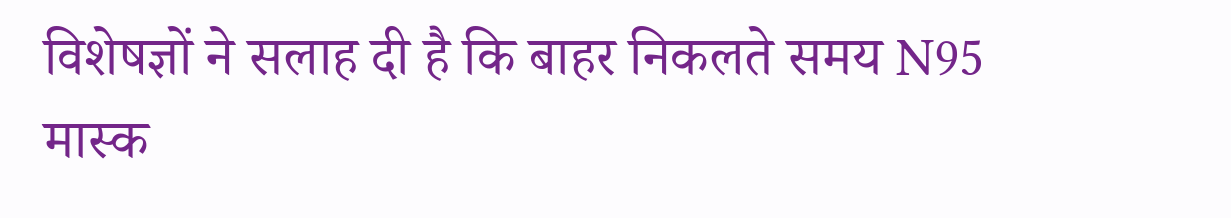विशेषज्ञों ने सलाह दी है कि बाहर निकलते समय N95 मास्क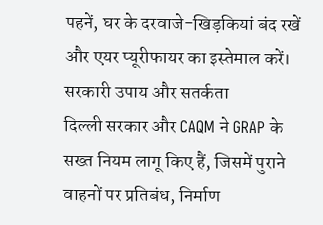पहनें, घर के दरवाजे-खिड़कियां बंद रखें और एयर प्यूरीफायर का इस्तेमाल करें।
सरकारी उपाय और सतर्कता
दिल्ली सरकार और CAQM ने GRAP के सख्त नियम लागू किए हैं, जिसमें पुराने वाहनों पर प्रतिबंध, निर्माण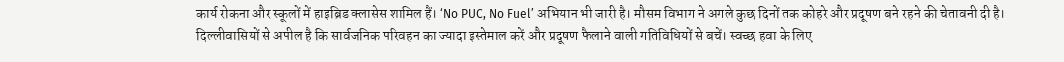कार्य रोकना और स्कूलों में हाइब्रिड क्लासेस शामिल हैं। ‘No PUC, No Fuel’ अभियान भी जारी है। मौसम विभाग ने अगले कुछ दिनों तक कोहरे और प्रदूषण बने रहने की चेतावनी दी है।
दिल्लीवासियों से अपील है कि सार्वजनिक परिवहन का ज्यादा इस्तेमाल करें और प्रदूषण फैलाने वाली गतिविधियों से बचें। स्वच्छ हवा के लिए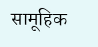सामूहिक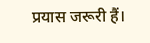प्रयास जरूरी हैं।